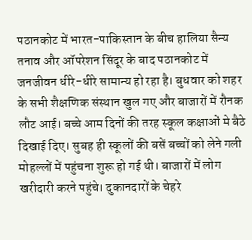पठानकोट में भारत-पाकिस्तान के बीच हालिया सैन्य तनाव और ऑपरेशन सिंदूर के बाद पठानकोट में जनजीवन धीरे-धीरे सामान्य हो रहा है। बुधवार को शहर के सभी शैक्षणिक संस्थान खुल गए और बाजारों में रौनक लौट आई। बच्चे आम दिनों की तरह स्कूल कक्षाओं मे बैठे दिखाई दिए। सुबह ही स्कूलों की बसें बच्चों को लेने गली मोहल्लों में पहुंचना शुरू हो गई थी। बाजारों में लोग खरीदारी करने पहुंचे। दुकानदारों के चेहरे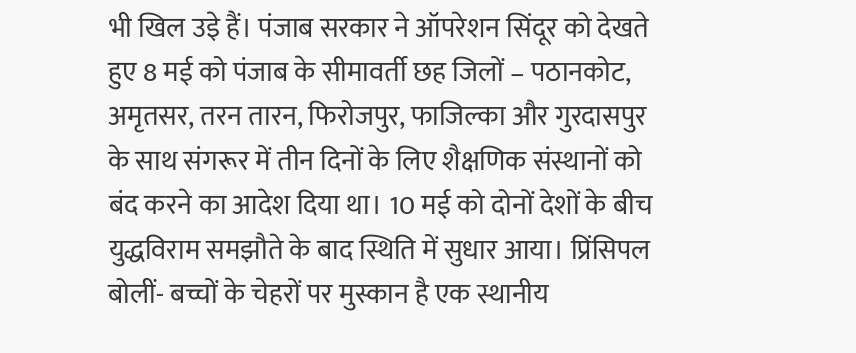भी खिल उइे हैं। पंजाब सरकार ने ऑपरेशन सिंदूर को देखते हुए 8 मई को पंजाब के सीमावर्ती छह जिलों – पठानकोट, अमृतसर, तरन तारन, फिरोजपुर, फाजिल्का और गुरदासपुर के साथ संगरूर में तीन दिनों के लिए शैक्षणिक संस्थानों को बंद करने का आदेश दिया था। 10 मई को दोनों देशों के बीच युद्धविराम समझौते के बाद स्थिति में सुधार आया। प्रिंसिपल बोलीं- बच्चों के चेहरों पर मुस्कान है एक स्थानीय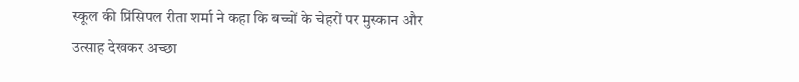स्कूल की प्रिंसिपल रीता शर्मा ने कहा कि बच्चों के चेहरों पर मुस्कान और उत्साह देखकर अच्छा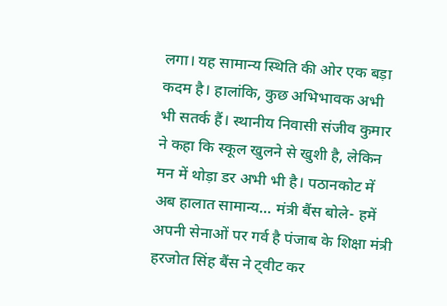लगा। यह सामान्य स्थिति की ओर एक बड़ा कदम है। हालांकि, कुछ अभिभावक अभी भी सतर्क हैं। स्थानीय निवासी संजीव कुमार ने कहा कि स्कूल खुलने से खुशी है, लेकिन मन में थोड़ा डर अभी भी है। पठानकोट में अब हालात सामान्य… मंत्री बैंस बोले- हमें अपनी सेनाओं पर गर्व है पंजाब के शिक्षा मंत्री हरजोत सिंह बैंस ने ट्वीट कर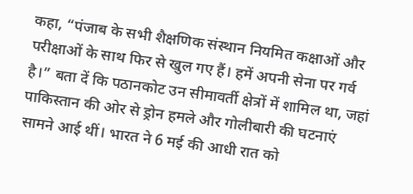कहा, “पंजाब के सभी शैक्षणिक संस्थान नियमित कक्षाओं और परीक्षाओं के साथ फिर से खुल गए हैं। हमें अपनी सेना पर गर्व है।” बता दें कि पठानकोट उन सीमावर्ती क्षेत्रों में शामिल था, जहां पाकिस्तान की ओर से ड्रोन हमले और गोलीबारी की घटनाएं सामने आई थीं। भारत ने 6 मई की आधी रात को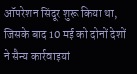ऑपरेशन सिंदूर शुरू किया था, जिसके बाद 10 मई को दोनों देशों ने सैन्य कार्रवाइयां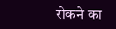रोकने का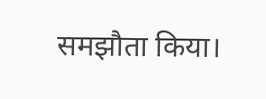समझौता किया।